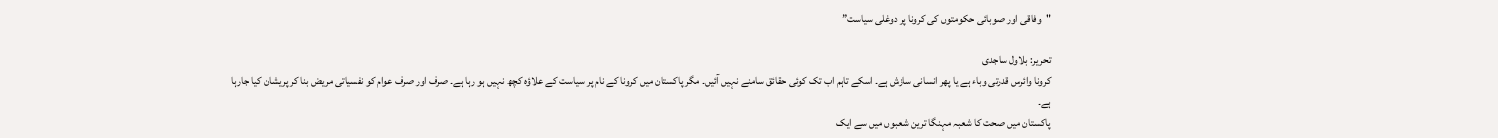"وفاقی اور صوبائی حکومتوں کی کرونا پر دوغلی سیاست”

تحریر: بلاول ساجدی
کرونا وائرس قدرتی وباء ہے یا پھر انسانی سازش ہے۔ اسکے تاہم اب تک کوئی حقائق سامنے نہیں آئیں۔ مگر پاکستان میں کرونا کے نام پر سیاست کے علاؤہ کچھ نہیں ہو رہا ہے۔ صرف اور صرف عوام کو نفسیاتی مریض بنا کر پریشان کیا جارہا ہے۔
پاکستان میں صحت کا شعبہ مہنگا ترین شعبوں میں سے ایک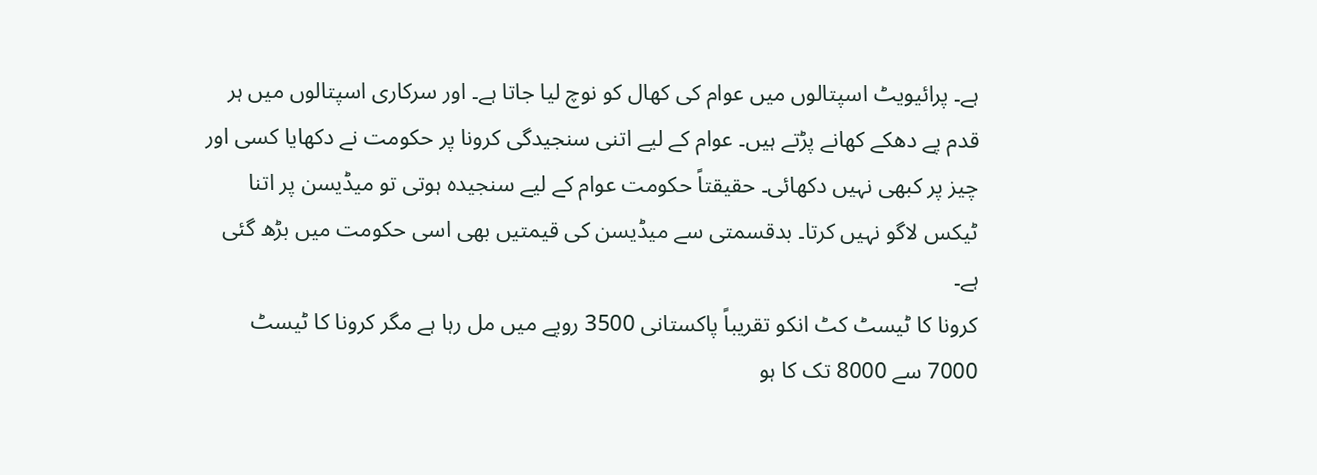ہے۔ پرائیویٹ اسپتالوں میں عوام کی کھال کو نوچ لیا جاتا ہے۔ اور سرکاری اسپتالوں میں ہر قدم پے دھکے کھانے پڑتے ہیں۔ عوام کے لیے اتنی سنجیدگی کرونا پر حکومت نے دکھایا کسی اور چیز پر کبھی نہیں دکھائی۔ حقیقتاً حکومت عوام کے لیے سنجیدہ ہوتی تو میڈیسن پر اتنا ٹیکس لاگو نہیں کرتا۔ بدقسمتی سے میڈیسن کی قیمتیں بھی اسی حکومت میں بڑھ گئی ہے۔
کرونا کا ٹیسٹ کٹ انکو تقریباً پاکستانی 3500 روپے میں مل رہا ہے مگر کرونا کا ٹیسٹ 7000 سے 8000 تک کا ہو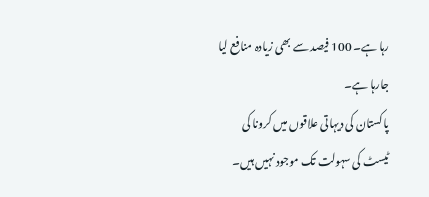رہا ہے۔ 100 فیصد سے بھی زیادہ منافع لیا جارہا ہے۔
پاکستان کی دیہاتی علاقوں میں کرونا کی ٹیسٹ کی سہولت تک موجود نہیں ہیں۔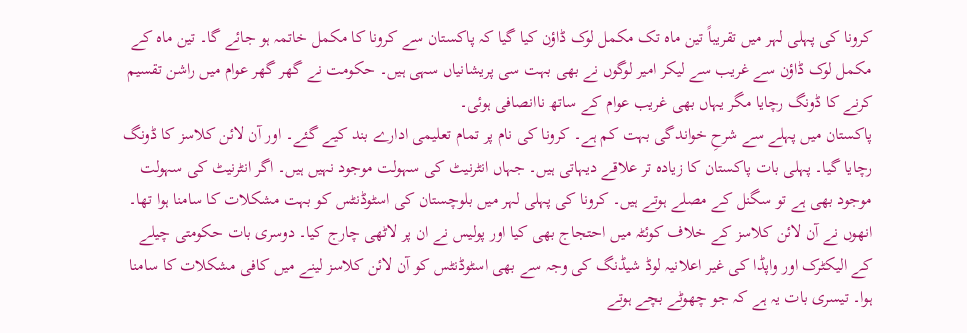کرونا کی پہلی لہر میں تقریباً تین ماہ تک مکمل لوک ڈاؤن کیا گیا کہ پاکستان سے کرونا کا مکمل خاتمہ ہو جائے گا۔ تین ماہ کے مکمل لوک ڈاؤن سے غریب سے لیکر امیر لوگوں نے بھی بہت سی پریشانیاں سہی ہیں۔ حکومت نے گھر گھر عوام میں راشن تقسیم کرنے کا ڈونگ رچایا مگر یہاں بھی غریب عوام کے ساتھ ناانصافی ہوئی۔
پاکستان میں پہلے سے شرحِ خواندگی بہت کم ہے۔ کرونا کی نام پر تمام تعلیمی ادارے بند کیے گئے۔ اور آن لائن کلاسز کا ڈونگ رچایا گیا۔ پہلی بات پاکستان کا زیادہ تر علاقے دیہاتی ہیں۔ جہاں انٹرنیٹ کی سہولت موجود نہیں ہیں۔ اگر انٹرنیٹ کی سہولت موجود بھی ہے تو سگنل کے مصلے ہوتے ہیں۔ کرونا کی پہلی لہر میں بلوچستان کی اسٹوڈنٹس کو بہت مشکلات کا سامنا ہوا تھا۔ انھوں نے آن لائن کلاسز کے خلاف کوئٹہ میں احتجاج بھی کیا اور پولیس نے ان پر لاٹھی چارج کیا۔ دوسری بات حکومتی چیلے کے الیکٹرک اور واپڈا کی غیر اعلانیہ لوڈ شیڈنگ کی وجہ سے بھی اسٹوڈنٹس کو آن لائن کلاسز لینے میں کافی مشکلات کا سامنا ہوا۔ تیسری بات یہ ہے کہ جو چھوٹے بچے ہوتے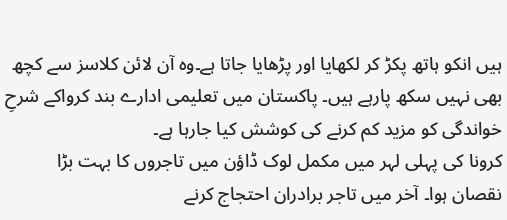ہیں انکو ہاتھ پکڑ کر لکھایا اور پڑھایا جاتا ہے۔وہ آن لائن کلاسز سے کچھ بھی نہیں سکھ پارہے ہیں۔ پاکستان میں تعلیمی ادارے بند کرواکے شرحِ خواندگی کو مزید کم کرنے کی کوشش کیا جارہا ہے۔
کرونا کی پہلی لہر میں مکمل لوک ڈاؤن میں تاجروں کا بہت بڑا نقصان ہوا۔ آخر میں تاجر برادران احتجاج کرنے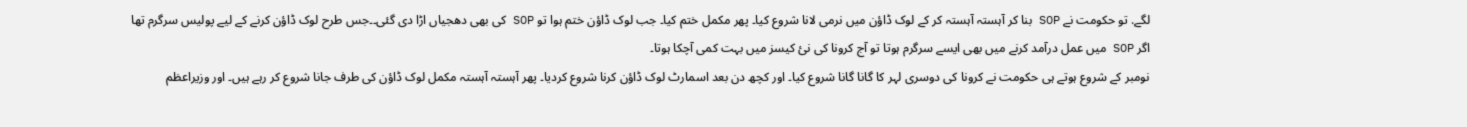لگے. تو حکومت نے SOP بنا کر آہستہ آہستہ کر کے لوک ڈاؤن میں نرمی لانا شروع کیا۔ پھر مکمل ختم کیا۔ جب لوک ڈاؤن ختم ہوا تو SOP کی بھی دھجیاں اڑا دی گئی۔۔جس طرح لوک ڈاؤن کرنے کے لیے پولیس سرگرم تھا اگر SOP میں عمل درآمد کرنے میں بھی ایسے سرگرم ہوتا تو آج کرونا کی نئ کیسز میں بہت کمی آچکا ہوتا۔
نومبر کے شروع ہوتے ہی حکومت نے کرونا کی دوسری لہر کا گانا گانا شروع کیا۔ اور کچھ دن بعد اسمارٹ لوک ڈاؤن کرنا شروع کردیا۔ پھر آہستہ آہستہ مکمل لوک ڈاؤن کی طرف جانا شروع کر رہے ہیں۔ اور وزیراعظم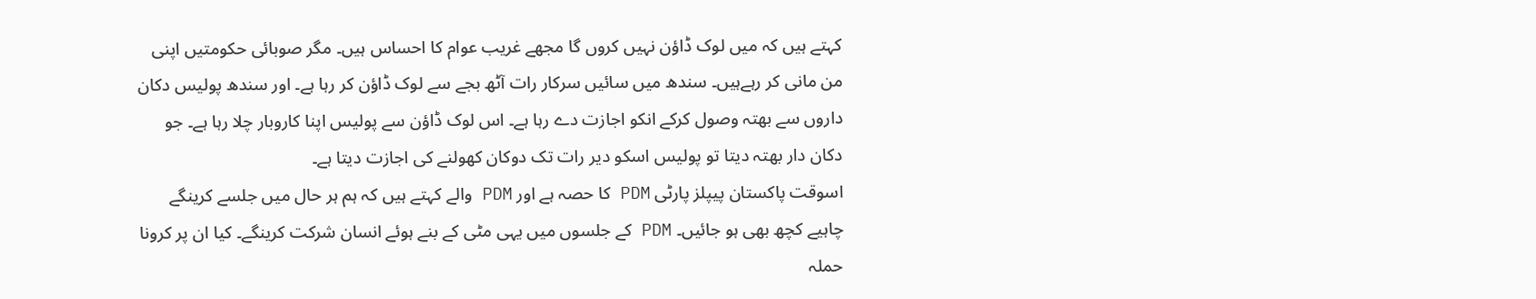کہتے ہیں کہ میں لوک ڈاؤن نہیں کروں گا مجھے غریب عوام کا احساس ہیں۔ مگر صوبائی حکومتیں اپنی من مانی کر رہےہیں۔ سندھ میں سائیں سرکار رات آٹھ بجے سے لوک ڈاؤن کر رہا ہے۔ اور سندھ پولیس دکان داروں سے بھتہ وصول کرکے انکو اجازت دے رہا ہے۔ اس لوک ڈاؤن سے پولیس اپنا کاروبار چلا رہا ہے۔ جو دکان دار بھتہ دیتا تو پولیس اسکو دیر رات تک دوکان کھولنے کی اجازت دیتا ہے۔
اسوقت پاکستان پیپلز پارٹی PDM کا حصہ ہے اور PDM والے کہتے ہیں کہ ہم ہر حال میں جلسے کرینگے چاہیے کچھ بھی ہو جائیں۔ PDM کے جلسوں میں یہی مٹی کے بنے ہوئے انسان شرکت کرینگے۔ کیا ان پر کرونا حملہ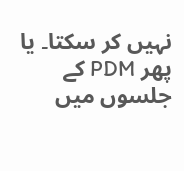نہیں کر سکتا۔ یا پھر PDM کے جلسوں میں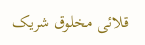قلائی مخلوق شریک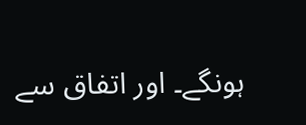ہونگے۔ اور اتفاق سے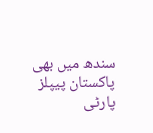سندھ میں بھی پاکستان پیپلز پارٹی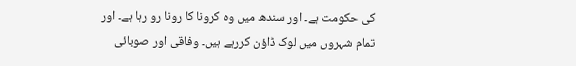کی حکومت ہے۔ اور سندھ میں وہ کرونا کا رونا رو رہا ہے۔ اور تمام شہروں میں لوک ڈاؤن کررہے ہیں۔ وفاقی اور صوبائی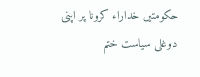حکومتیں خداراء کرونا پر اپنی دوغلی سیاست ختم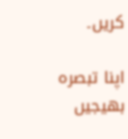کریں۔

اپنا تبصرہ بھیجیں